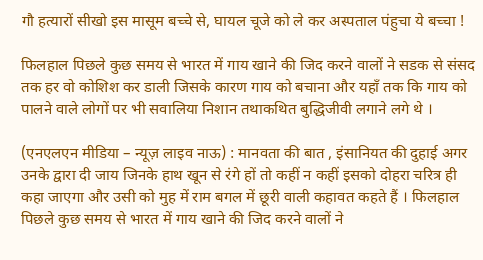गौ हत्यारों सीखो इस मासूम बच्चे से, घायल चूजे को ले कर अस्पताल पंहुचा ये बच्चा !

फिलहाल पिछले कुछ समय से भारत में गाय खाने की जिद करने वालों ने सडक से संसद तक हर वो कोशिश कर डाली जिसके कारण गाय को बचाना और यहाँ तक कि गाय को पालने वाले लोगों पर भी सवालिया निशान तथाकथित बुद्धिजीवी लगाने लगे थे ।

(एनएलएन मीडिया – न्यूज़ लाइव नाऊ) : मानवता की बात , इंसानियत की दुहाई अगर उनके द्वारा दी जाय जिनके हाथ खून से रंगे हों तो कहीं न कहीं इसको दोहरा चरित्र ही कहा जाएगा और उसी को मुह में राम बगल में छूरी वाली कहावत कहते हैं । फिलहाल पिछले कुछ समय से भारत में गाय खाने की जिद करने वालों ने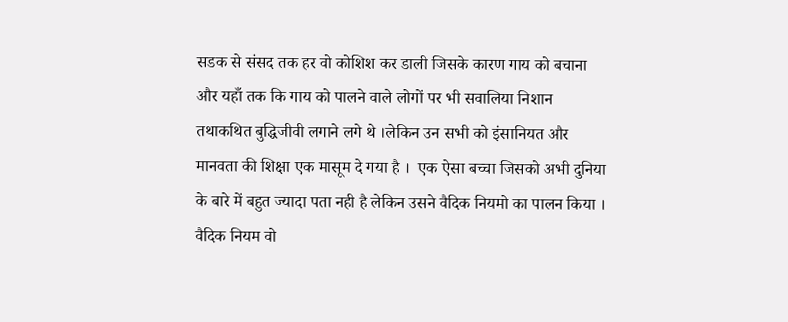सडक से संसद तक हर वो कोशिश कर डाली जिसके कारण गाय को बचाना और यहाँ तक कि गाय को पालने वाले लोगों पर भी सवालिया निशान तथाकथित बुद्धिजीवी लगाने लगे थे ।लेकिन उन सभी को इंसानियत और मानवता की शिक्षा एक मासूम दे गया है ।  एक ऐसा बच्चा जिसको अभी दुनिया के बारे में बहुत ज्यादा पता नही है लेकिन उसने वैदिक नियमो का पालन किया ।  वैदिक नियम वो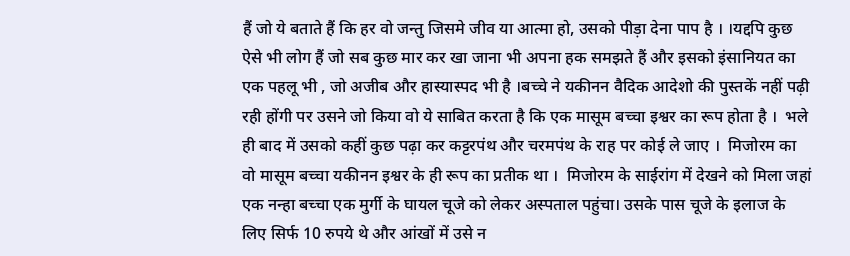हैं जो ये बताते हैं कि हर वो जन्तु जिसमे जीव या आत्मा हो, उसको पीड़ा देना पाप है । ।यद्दपि कुछ ऐसे भी लोग हैं जो सब कुछ मार कर खा जाना भी अपना हक समझते हैं और इसको इंसानियत का एक पहलू भी , जो अजीब और हास्यास्पद भी है ।बच्चे ने यकीनन वैदिक आदेशो की पुस्तकें नहीं पढ़ी रही होंगी पर उसने जो किया वो ये साबित करता है कि एक मासूम बच्चा इश्वर का रूप होता है ।  भले ही बाद में उसको कहीं कुछ पढ़ा कर कट्टरपंथ और चरमपंथ के राह पर कोई ले जाए ।  मिजोरम का वो मासूम बच्चा यकीनन इश्वर के ही रूप का प्रतीक था ।  मिजोरम के साईरांग में देखने को मिला जहां एक नन्हा बच्चा एक मुर्गी के घायल चूजे को लेकर अस्पताल पहुंचा। उसके पास चूजे के इलाज के लिए सिर्फ 10 रुपये थे और आंखों में उसे न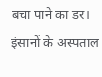बचा पाने का डर। इंसानों के अस्पताल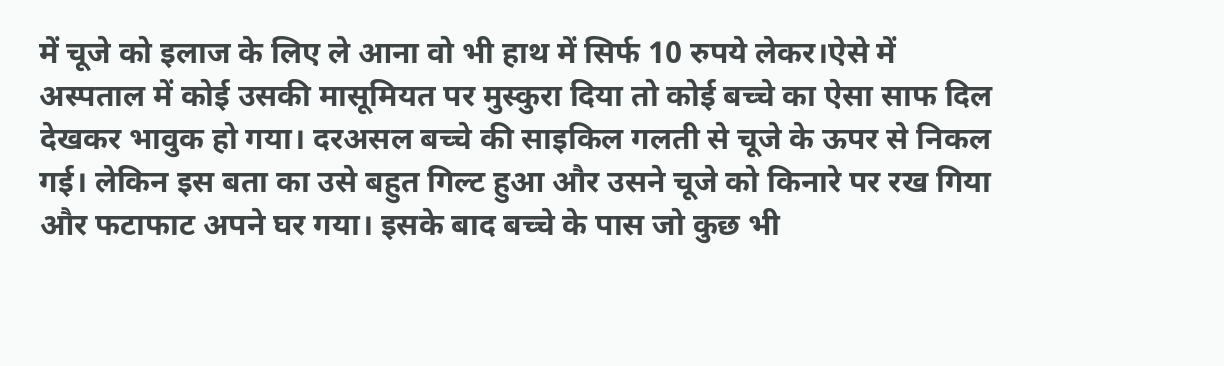में चूजे को इलाज के लिए ले आना वो भी हाथ में सिर्फ 10 रुपये लेकर।ऐसे में अस्पताल में कोई उसकी मासूमियत पर मुस्कुरा दिया तो कोई बच्चे का ऐसा साफ दिल देखकर भावुक हो गया। दरअसल बच्चे की साइकिल गलती से चूजे के ऊपर से निकल गई। लेकिन इस बता का उसे बहुत गिल्ट हुआ और उसने चूजे को किनारे पर रख गिया और फटाफाट अपने घर गया। इसके बाद बच्चे के पास जो कुछ भी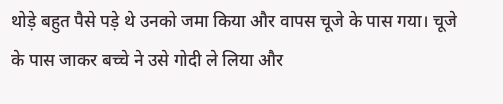थोड़े बहुत पैसे पड़े थे उनको जमा किया और वापस चूजे के पास गया। चूजे के पास जाकर बच्चे ने उसे गोदी ले लिया और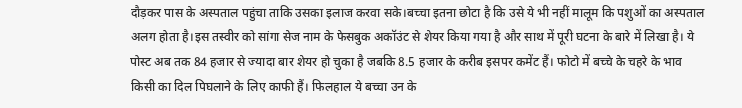दौड़कर पास के अस्पताल पहुंचा ताकि उसका इलाज करवा सके।बच्चा इतना छोटा है कि उसे ये भी नहीं मालूम कि पशुओं का अस्पताल अलग होता है।इस तस्वीर को सांगा सेज नाम के फेसबुक अकॉउंट से शेयर किया गया है और साथ में पूरी घटना के बारे में लिखा है। ये पोस्ट अब तक 84 हजार से ज्यादा बार शेयर हो चुका है जबकि 8.5 हजार के करीब इसपर कमेंट हैं। फोटो में बच्चे के चहरे के भाव किसी का दिल पिघलाने के लिए काफी हैं। फिलहाल ये बच्चा उन के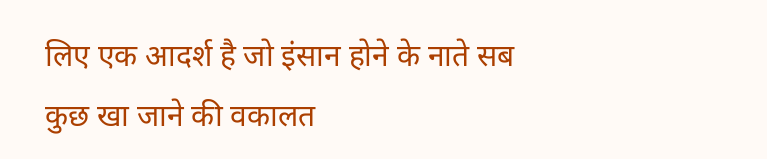लिए एक आदर्श है जो इंसान होने के नाते सब कुछ खा जाने की वकालत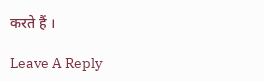करते हैं ।

Leave A Reply